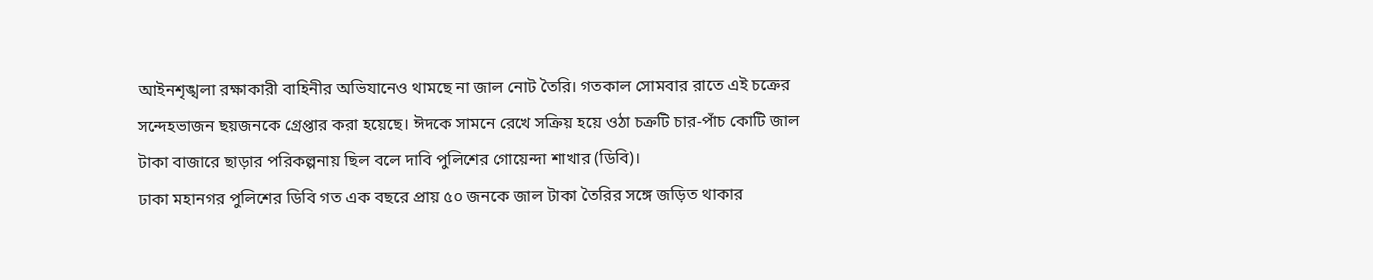আইনশৃঙ্খলা রক্ষাকারী বাহিনীর অভিযানেও থামছে না জাল নোট তৈরি। গতকাল সোমবার রাতে এই চক্রের সন্দেহভাজন ছয়জনকে গ্রেপ্তার করা হয়েছে। ঈদকে সামনে রেখে সক্রিয় হয়ে ওঠা চক্রটি চার-পাঁচ কোটি জাল টাকা বাজারে ছাড়ার পরিকল্পনায় ছিল বলে দাবি পুলিশের গোয়েন্দা শাখার (ডিবি)।
ঢাকা মহানগর পুলিশের ডিবি গত এক বছরে প্রায় ৫০ জনকে জাল টাকা তৈরির সঙ্গে জড়িত থাকার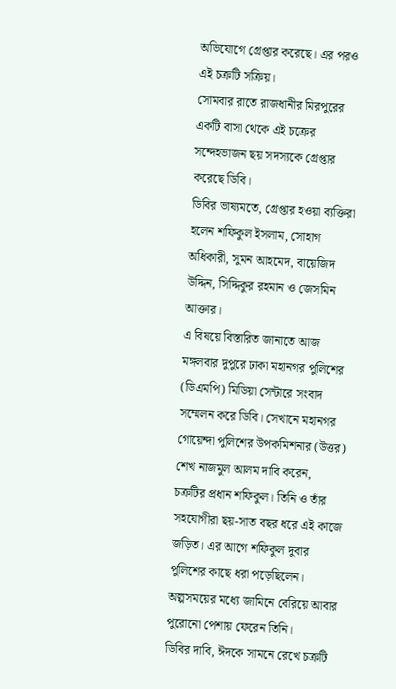অভিযোগে গ্রেপ্তার করেছে। এর পরও এই চক্রটি সক্রিয়।
সোমবার রাতে রাজধানীর মিরপুরের একটি বাসা থেকে এই চক্রের সন্দেহভাজন ছয় সদস্যকে গ্রেপ্তার করেছে ডিবি।
ডিবির ভাষ্যমতে, গ্রেপ্তার হওয়া ব্যক্তিরা হলেন শফিকুল ইসলাম, সোহাগ অধিকারী, সুমন আহমেদ, বায়েজিদ উদ্দিন, সিদ্দিকুর রহমান ও জেসমিন আক্তার।
এ বিষয়ে বিস্তারিত জানাতে আজ মঙ্গলবার দুপুরে ঢাকা মহানগর পুলিশের (ডিএমপি) মিডিয়া সেন্টারে সংবাদ সম্মেলন করে ডিবি। সেখানে মহানগর গোয়েন্দা পুলিশের উপকমিশনার (উত্তর) শেখ নাজমুল আলম দাবি করেন, চক্রটির প্রধান শফিকুল। তিনি ও তাঁর সহযোগীরা ছয়-সাত বছর ধরে এই কাজে জড়িত। এর আগে শফিকুল দুবার পুলিশের কাছে ধরা পড়েছিলেন। অল্পসময়ের মধ্যে জামিনে বেরিয়ে আবার পুরোনো পেশায় ফেরেন তিনি।
ডিবির দাবি, ঈদকে সামনে রেখে চক্রটি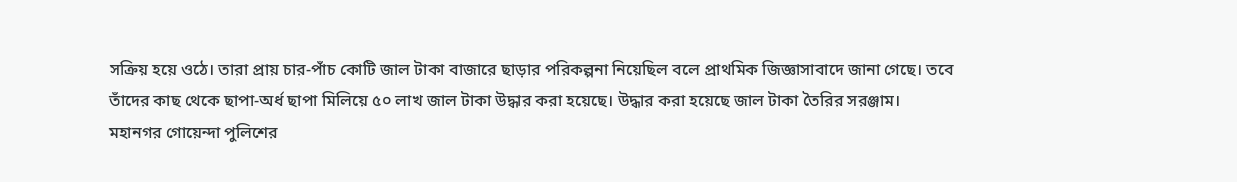সক্রিয় হয়ে ওঠে। তারা প্রায় চার-পাঁচ কোটি জাল টাকা বাজারে ছাড়ার পরিকল্পনা নিয়েছিল বলে প্রাথমিক জিজ্ঞাসাবাদে জানা গেছে। তবে তাঁদের কাছ থেকে ছাপা-অর্ধ ছাপা মিলিয়ে ৫০ লাখ জাল টাকা উদ্ধার করা হয়েছে। উদ্ধার করা হয়েছে জাল টাকা তৈরির সরঞ্জাম।
মহানগর গোয়েন্দা পুলিশের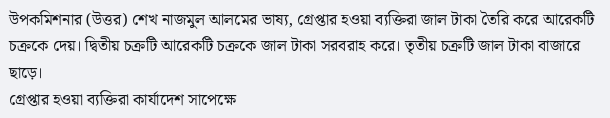উপকমিশনার (উত্তর) শেখ নাজমুল আলমের ভাষ্য, গ্রেপ্তার হওয়া ব্যক্তিরা জাল টাকা তৈরি করে আরেকটি চক্রকে দেয়। দ্বিতীয় চক্রটি আরেকটি চক্রকে জাল টাকা সরবরাহ করে। তৃতীয় চক্রটি জাল টাকা বাজারে ছাড়ে।
গ্রেপ্তার হওয়া ব্যক্তিরা কার্যাদেশ সাপেক্ষে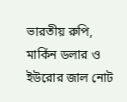ভারতীয় রুপি, মার্কিন ডলার ও ইউরোর জাল নোট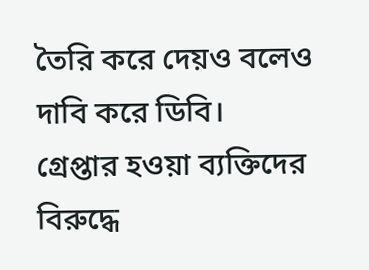তৈরি করে দেয়ও বলেও দাবি করে ডিবি।
গ্রেপ্তার হওয়া ব্যক্তিদের বিরুদ্ধে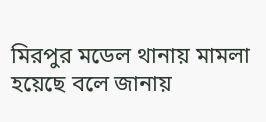মিরপুর মডেল থানায় মামলা হয়েছে বলে জানায়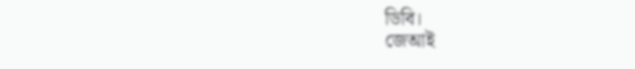ডিবি।
জেআই